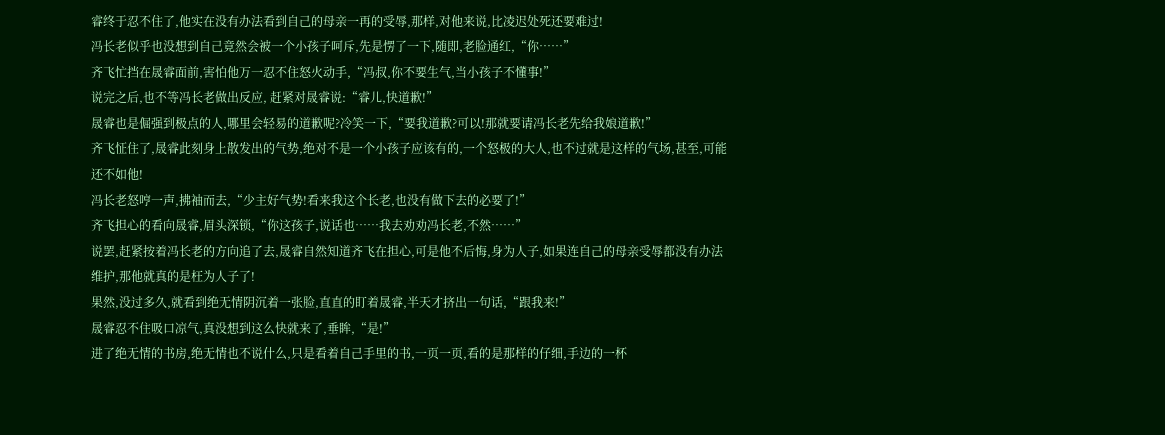睿终于忍不住了,他实在没有办法看到自己的母亲一再的受辱,那样,对他来说,比凌迟处死还要难过!
冯长老似乎也没想到自己竟然会被一个小孩子呵斥,先是愣了一下,随即,老脸通红,“你……”
齐飞忙挡在晟睿面前,害怕他万一忍不住怒火动手,“冯叔,你不要生气,当小孩子不懂事!”
说完之后,也不等冯长老做出反应, 赶紧对晟睿说:“睿儿,快道歉!”
晟睿也是倔强到极点的人,哪里会轻易的道歉呢?冷笑一下,“要我道歉?可以!那就要请冯长老先给我娘道歉!”
齐飞怔住了,晟睿此刻身上散发出的气势,绝对不是一个小孩子应该有的,一个怒极的大人,也不过就是这样的气场,甚至,可能还不如他!
冯长老怒哼一声,拂袖而去,“少主好气势!看来我这个长老,也没有做下去的必要了!”
齐飞担心的看向晟睿,眉头深锁,“你这孩子,说话也……我去劝劝冯长老,不然……”
说罢,赶紧按着冯长老的方向追了去,晟睿自然知道齐飞在担心,可是他不后悔,身为人子,如果连自己的母亲受辱都没有办法维护,那他就真的是枉为人子了!
果然,没过多久,就看到绝无情阴沉着一张脸,直直的盯着晟睿,半天才挤出一句话,“跟我来!”
晟睿忍不住吸口凉气,真没想到这么快就来了,垂眸,“是!”
进了绝无情的书房,绝无情也不说什么,只是看着自己手里的书,一页一页,看的是那样的仔细,手边的一杯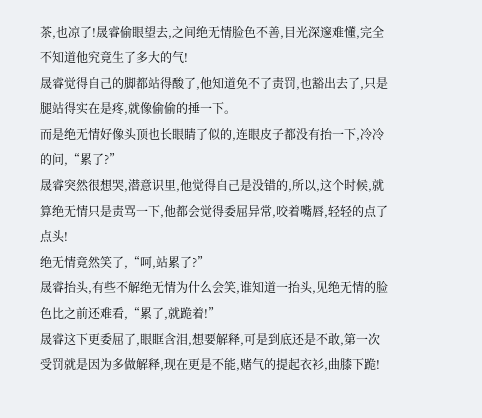茶,也凉了!晟睿偷眼望去,之间绝无情脸色不善,目光深邃难懂,完全不知道他究竟生了多大的气!
晟睿觉得自己的脚都站得酸了,他知道免不了责罚,也豁出去了,只是腿站得实在是疼,就像偷偷的捶一下。
而是绝无情好像头顶也长眼睛了似的,连眼皮子都没有抬一下,冷冷的问,“累了?”
晟睿突然很想哭,潜意识里,他觉得自己是没错的,所以,这个时候,就算绝无情只是责骂一下,他都会觉得委屈异常,咬着嘴唇,轻轻的点了点头!
绝无情竟然笑了,“呵,站累了?”
晟睿抬头,有些不解绝无情为什么会笑,谁知道一抬头,见绝无情的脸色比之前还难看,“累了,就跪着!”
晟睿这下更委屈了,眼眶含泪,想要解释,可是到底还是不敢,第一次受罚就是因为多做解释,现在更是不能,赌气的提起衣衫,曲膝下跪!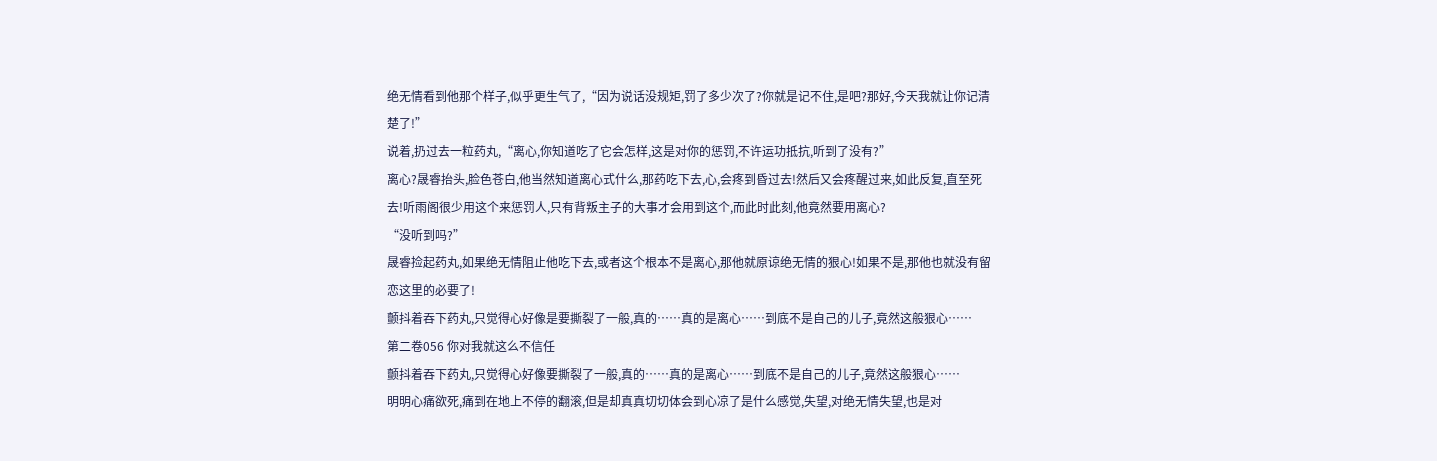绝无情看到他那个样子,似乎更生气了,“因为说话没规矩,罚了多少次了?你就是记不住,是吧?那好,今天我就让你记清楚了!”
说着,扔过去一粒药丸,“离心,你知道吃了它会怎样,这是对你的惩罚,不许运功抵抗,听到了没有?”
离心?晟睿抬头,脸色苍白,他当然知道离心式什么,那药吃下去,心,会疼到昏过去!然后又会疼醒过来,如此反复,直至死去!听雨阁很少用这个来惩罚人,只有背叛主子的大事才会用到这个,而此时此刻,他竟然要用离心?
“没听到吗?”
晟睿捡起药丸,如果绝无情阻止他吃下去,或者这个根本不是离心,那他就原谅绝无情的狠心!如果不是,那他也就没有留恋这里的必要了!
颤抖着吞下药丸,只觉得心好像是要撕裂了一般,真的……真的是离心……到底不是自己的儿子,竟然这般狠心……
第二卷056 你对我就这么不信任
颤抖着吞下药丸,只觉得心好像要撕裂了一般,真的……真的是离心……到底不是自己的儿子,竟然这般狠心……
明明心痛欲死,痛到在地上不停的翻滚,但是却真真切切体会到心凉了是什么感觉,失望,对绝无情失望,也是对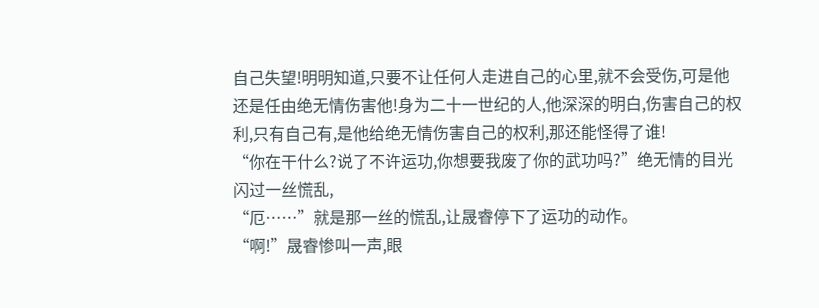自己失望!明明知道,只要不让任何人走进自己的心里,就不会受伤,可是他还是任由绝无情伤害他!身为二十一世纪的人,他深深的明白,伤害自己的权利,只有自己有,是他给绝无情伤害自己的权利,那还能怪得了谁!
“你在干什么?说了不许运功,你想要我废了你的武功吗?”绝无情的目光闪过一丝慌乱,
“厄……”就是那一丝的慌乱,让晟睿停下了运功的动作。
“啊!”晟睿惨叫一声,眼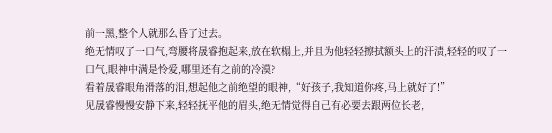前一黑,整个人就那么昏了过去。
绝无情叹了一口气,弯腰将晟睿抱起来,放在软榻上,并且为他轻轻擦拭额头上的汗渍,轻轻的叹了一口气,眼神中满是怜爱,哪里还有之前的冷漠?
看着晟睿眼角滑落的泪,想起他之前绝望的眼神,“好孩子,我知道你疼,马上就好了!”
见晟睿慢慢安静下来,轻轻抚平他的眉头,绝无情觉得自己有必要去跟两位长老,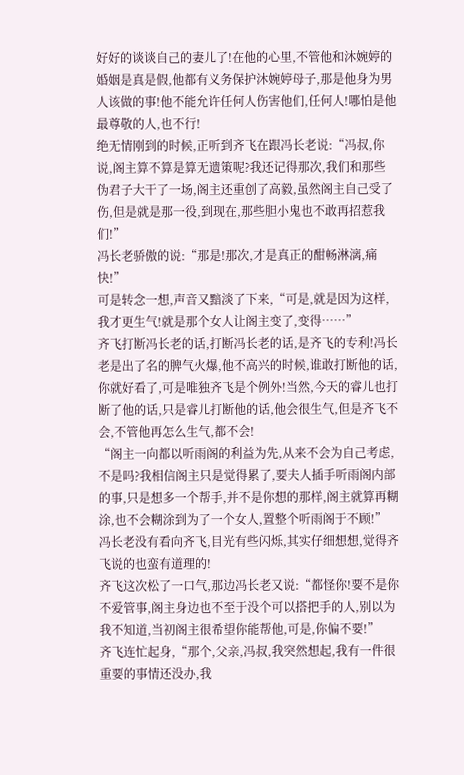好好的谈谈自己的妻儿了!在他的心里,不管他和沐婉婷的婚姻是真是假,他都有义务保护沐婉婷母子,那是他身为男人该做的事!他不能允许任何人伤害他们,任何人!哪怕是他最尊敬的人,也不行!
绝无情刚到的时候,正听到齐飞在跟冯长老说:“冯叔,你说,阁主算不算是算无遗策呢?我还记得那次,我们和那些伪君子大干了一场,阁主还重创了高毅,虽然阁主自己受了伤,但是就是那一役,到现在,那些胆小鬼也不敢再招惹我们!”
冯长老骄傲的说:“那是!那次,才是真正的酣畅淋漓,痛快!”
可是转念一想,声音又黯淡了下来,“可是,就是因为这样,我才更生气!就是那个女人让阁主变了,变得……”
齐飞打断冯长老的话,打断冯长老的话,是齐飞的专利!冯长老是出了名的脾气火爆,他不高兴的时候,谁敢打断他的话,你就好看了,可是唯独齐飞是个例外!当然,今天的睿儿也打断了他的话,只是睿儿打断他的话,他会很生气,但是齐飞不会,不管他再怎么生气,都不会!
“阁主一向都以听雨阁的利益为先,从来不会为自己考虑,不是吗?我相信阁主只是觉得累了,要夫人插手听雨阁内部的事,只是想多一个帮手,并不是你想的那样,阁主就算再糊涂,也不会糊涂到为了一个女人,置整个听雨阁于不顾!”
冯长老没有看向齐飞,目光有些闪烁,其实仔细想想,觉得齐飞说的也蛮有道理的!
齐飞这次松了一口气,那边冯长老又说:“都怪你!要不是你不爱管事,阁主身边也不至于没个可以搭把手的人,别以为我不知道,当初阁主很希望你能帮他,可是,你偏不要!”
齐飞连忙起身,“那个,父亲,冯叔,我突然想起,我有一件很重要的事情还没办,我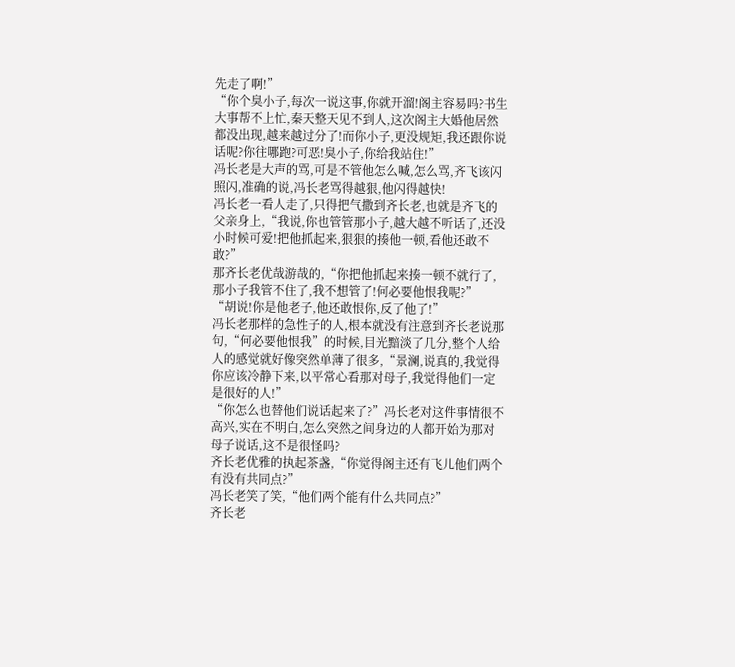先走了啊!”
“你个臭小子,每次一说这事,你就开溜!阁主容易吗?书生大事帮不上忙,秦天整天见不到人,这次阁主大婚他居然都没出现,越来越过分了!而你小子,更没规矩,我还跟你说话呢?你往哪跑?可恶!臭小子,你给我站住!”
冯长老是大声的骂,可是不管他怎么喊,怎么骂,齐飞该闪照闪,准确的说,冯长老骂得越狠,他闪得越快!
冯长老一看人走了,只得把气撒到齐长老,也就是齐飞的父亲身上,“我说,你也管管那小子,越大越不听话了,还没小时候可爱!把他抓起来,狠狠的揍他一顿,看他还敢不敢?”
那齐长老优哉游哉的,“你把他抓起来揍一顿不就行了,那小子我管不住了,我不想管了!何必要他恨我呢?”
“胡说!你是他老子,他还敢恨你,反了他了!”
冯长老那样的急性子的人,根本就没有注意到齐长老说那句,“何必要他恨我”的时候,目光黯淡了几分,整个人给人的感觉就好像突然单薄了很多,“景澜,说真的,我觉得你应该冷静下来,以平常心看那对母子,我觉得他们一定是很好的人!”
“你怎么也替他们说话起来了?”冯长老对这件事情很不高兴,实在不明白,怎么突然之间身边的人都开始为那对母子说话,这不是很怪吗?
齐长老优雅的执起茶盏,“你觉得阁主还有飞儿他们两个有没有共同点?”
冯长老笑了笑,“他们两个能有什么共同点?”
齐长老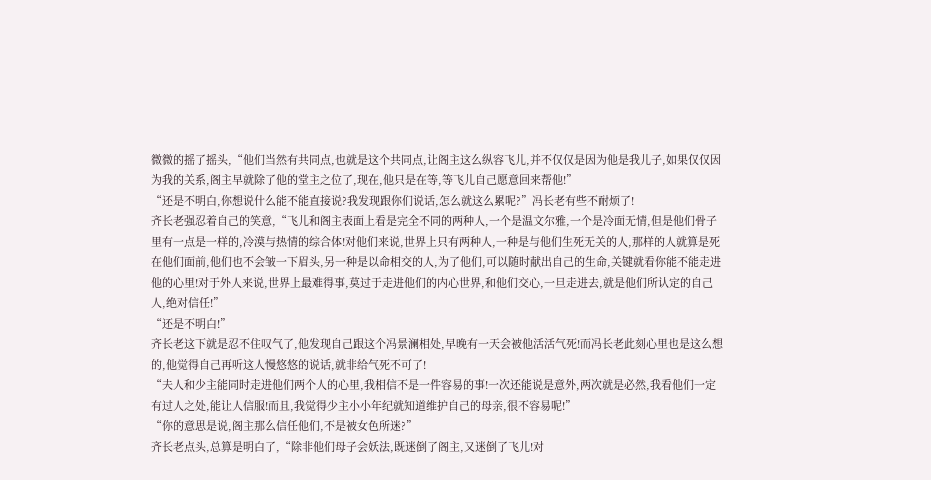微微的摇了摇头,“他们当然有共同点,也就是这个共同点,让阁主这么纵容飞儿,并不仅仅是因为他是我儿子,如果仅仅因为我的关系,阁主早就除了他的堂主之位了,现在,他只是在等,等飞儿自己愿意回来帮他!”
“还是不明白,你想说什么能不能直接说?我发现跟你们说话,怎么就这么累呢?”冯长老有些不耐烦了!
齐长老强忍着自己的笑意,“飞儿和阁主表面上看是完全不同的两种人,一个是温文尔雅,一个是冷面无情,但是他们骨子里有一点是一样的,冷漠与热情的综合体!对他们来说,世界上只有两种人,一种是与他们生死无关的人,那样的人就算是死在他们面前,他们也不会皱一下眉头,另一种是以命相交的人,为了他们,可以随时献出自己的生命,关键就看你能不能走进他的心里!对于外人来说,世界上最难得事,莫过于走进他们的内心世界,和他们交心,一旦走进去,就是他们所认定的自己人,绝对信任!”
“还是不明白!”
齐长老这下就是忍不住叹气了,他发现自己跟这个冯景澜相处,早晚有一天会被他活活气死!而冯长老此刻心里也是这么想的,他觉得自己再听这人慢悠悠的说话,就非给气死不可了!
“夫人和少主能同时走进他们两个人的心里,我相信不是一件容易的事!一次还能说是意外,两次就是必然,我看他们一定有过人之处,能让人信服!而且,我觉得少主小小年纪就知道维护自己的母亲,很不容易呢!”
“你的意思是说,阁主那么信任他们,不是被女色所迷?”
齐长老点头,总算是明白了,“除非他们母子会妖法,既迷倒了阁主,又迷倒了飞儿!对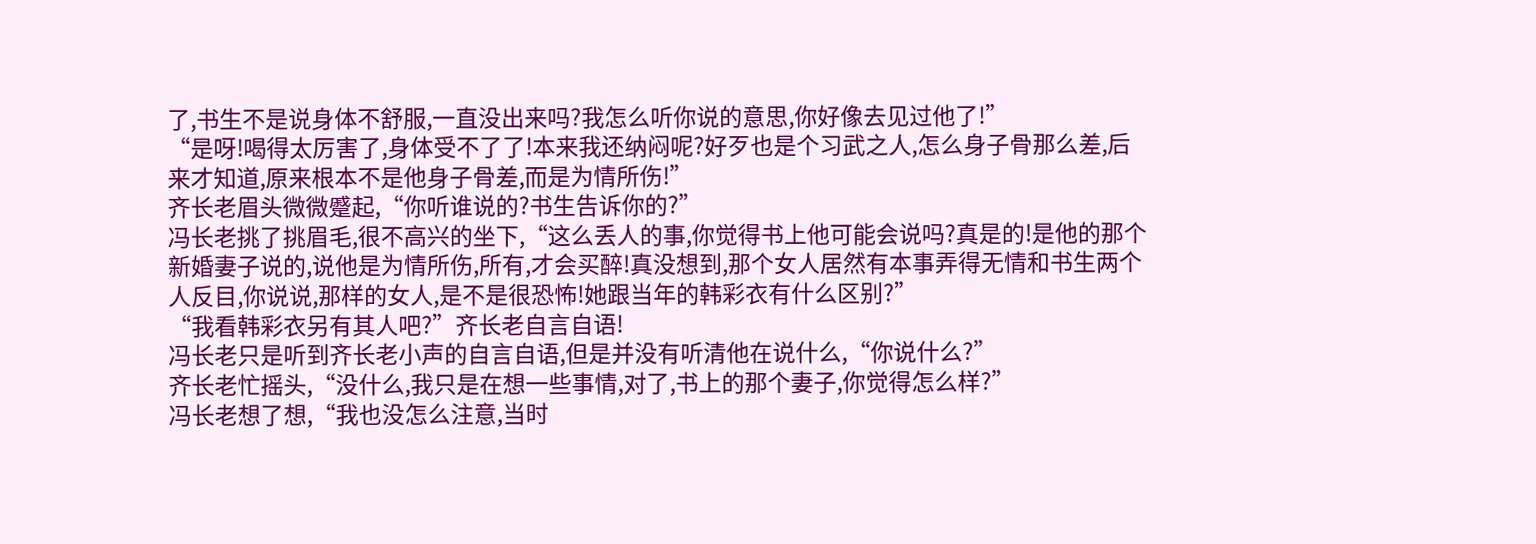了,书生不是说身体不舒服,一直没出来吗?我怎么听你说的意思,你好像去见过他了!”
“是呀!喝得太厉害了,身体受不了了!本来我还纳闷呢?好歹也是个习武之人,怎么身子骨那么差,后来才知道,原来根本不是他身子骨差,而是为情所伤!”
齐长老眉头微微蹙起,“你听谁说的?书生告诉你的?”
冯长老挑了挑眉毛,很不高兴的坐下,“这么丢人的事,你觉得书上他可能会说吗?真是的!是他的那个新婚妻子说的,说他是为情所伤,所有,才会买醉!真没想到,那个女人居然有本事弄得无情和书生两个人反目,你说说,那样的女人,是不是很恐怖!她跟当年的韩彩衣有什么区别?”
“我看韩彩衣另有其人吧?”齐长老自言自语!
冯长老只是听到齐长老小声的自言自语,但是并没有听清他在说什么,“你说什么?”
齐长老忙摇头,“没什么,我只是在想一些事情,对了,书上的那个妻子,你觉得怎么样?”
冯长老想了想,“我也没怎么注意,当时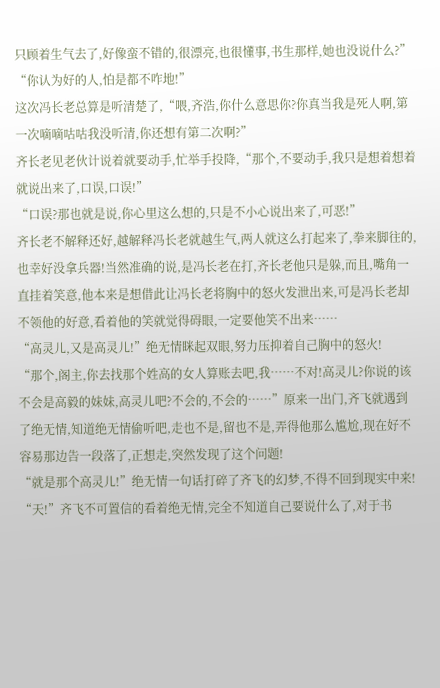只顾着生气去了,好像蛮不错的,很漂亮,也很懂事,书生那样,她也没说什么?”
“你认为好的人,怕是都不咋地!”
这次冯长老总算是听清楚了,“喂,齐浩,你什么意思你?你真当我是死人啊,第一次嘀嘀咕咕我没听清,你还想有第二次啊?”
齐长老见老伙计说着就要动手,忙举手投降,“那个,不要动手,我只是想着想着就说出来了,口误,口误!”
“口误?那也就是说,你心里这么想的,只是不小心说出来了,可恶!”
齐长老不解释还好,越解释冯长老就越生气,两人就这么打起来了,拳来脚往的,也幸好没拿兵器!当然准确的说,是冯长老在打,齐长老他只是躲,而且,嘴角一直挂着笑意,他本来是想借此让冯长老将胸中的怒火发泄出来,可是冯长老却不领他的好意,看着他的笑就觉得碍眼,一定要他笑不出来……
“高灵儿,又是高灵儿!”绝无情眯起双眼,努力压抑着自己胸中的怒火!
“那个,阁主,你去找那个姓高的女人算账去吧,我……不对!高灵儿?你说的该不会是高毅的妹妹,高灵儿吧?不会的,不会的……”原来一出门,齐飞就遇到了绝无情,知道绝无情偷听吧,走也不是,留也不是,弄得他那么尴尬,现在好不容易那边告一段落了,正想走,突然发现了这个问题!
“就是那个高灵儿!”绝无情一句话打碎了齐飞的幻梦,不得不回到现实中来!
“天!”齐飞不可置信的看着绝无情,完全不知道自己要说什么了,对于书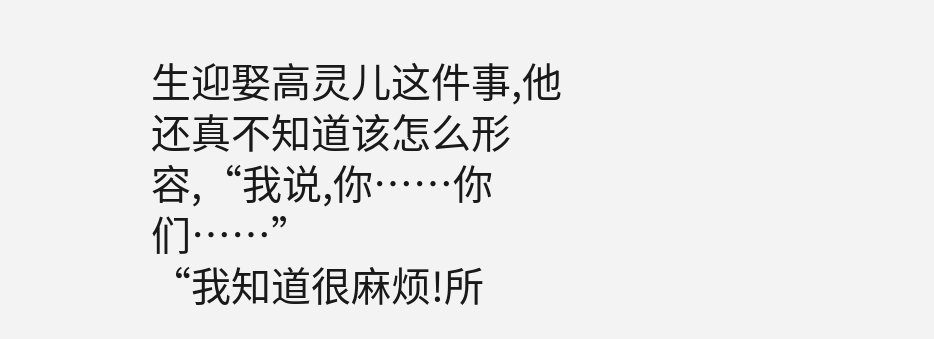生迎娶高灵儿这件事,他还真不知道该怎么形容,“我说,你……你们……”
“我知道很麻烦!所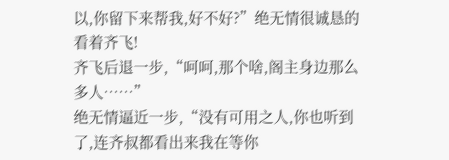以,你留下来帮我,好不好?”绝无情很诚恳的看着齐飞!
齐飞后退一步,“呵呵,那个啥,阁主身边那么多人……”
绝无情逼近一步,“没有可用之人,你也听到了,连齐叔都看出来我在等你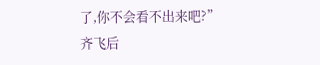了,你不会看不出来吧?”
齐飞后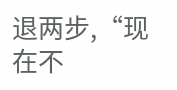退两步,“现在不